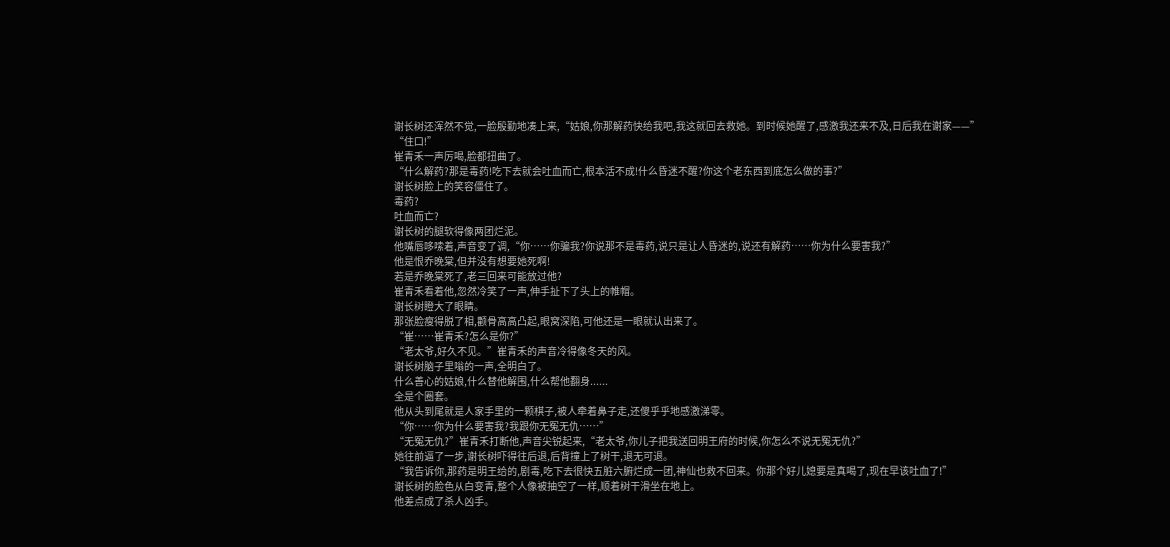谢长树还浑然不觉,一脸殷勤地凑上来,“姑娘,你那解药快给我吧,我这就回去救她。到时候她醒了,感激我还来不及,日后我在谢家——”
“住口!”
崔青禾一声厉喝,脸都扭曲了。
“什么解药?那是毒药!吃下去就会吐血而亡,根本活不成!什么昏迷不醒?你这个老东西到底怎么做的事?”
谢长树脸上的笑容僵住了。
毒药?
吐血而亡?
谢长树的腿软得像两团烂泥。
他嘴唇哆嗦着,声音变了调,“你……你骗我?你说那不是毒药,说只是让人昏迷的,说还有解药……你为什么要害我?”
他是恨乔晚棠,但并没有想要她死啊!
若是乔晚棠死了,老三回来可能放过他?
崔青禾看着他,忽然冷笑了一声,伸手扯下了头上的帷帽。
谢长树瞪大了眼睛。
那张脸瘦得脱了相,颧骨高高凸起,眼窝深陷,可他还是一眼就认出来了。
“崔……崔青禾?怎么是你?”
“老太爷,好久不见。”崔青禾的声音冷得像冬天的风。
谢长树脑子里嗡的一声,全明白了。
什么善心的姑娘,什么替他解围,什么帮他翻身......
全是个圈套。
他从头到尾就是人家手里的一颗棋子,被人牵着鼻子走,还傻乎乎地感激涕零。
“你……你为什么要害我?我跟你无冤无仇……”
“无冤无仇?”崔青禾打断他,声音尖锐起来,“老太爷,你儿子把我送回明王府的时候,你怎么不说无冤无仇?”
她往前逼了一步,谢长树吓得往后退,后背撞上了树干,退无可退。
“我告诉你,那药是明王给的,剧毒,吃下去很快五脏六腑烂成一团,神仙也救不回来。你那个好儿媳要是真喝了,现在早该吐血了!”
谢长树的脸色从白变青,整个人像被抽空了一样,顺着树干滑坐在地上。
他差点成了杀人凶手。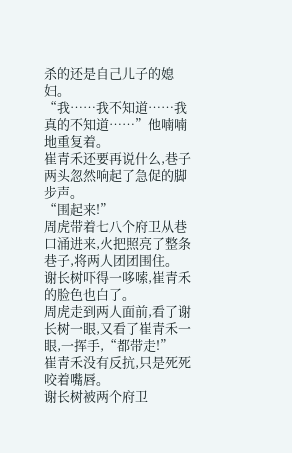杀的还是自己儿子的媳妇。
“我……我不知道……我真的不知道……”他喃喃地重复着。
崔青禾还要再说什么,巷子两头忽然响起了急促的脚步声。
“围起来!”
周虎带着七八个府卫从巷口涌进来,火把照亮了整条巷子,将两人团团围住。
谢长树吓得一哆嗦,崔青禾的脸色也白了。
周虎走到两人面前,看了谢长树一眼,又看了崔青禾一眼,一挥手,“都带走!”
崔青禾没有反抗,只是死死咬着嘴唇。
谢长树被两个府卫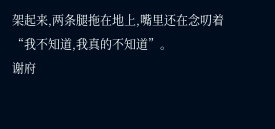架起来,两条腿拖在地上,嘴里还在念叨着“我不知道,我真的不知道”。
谢府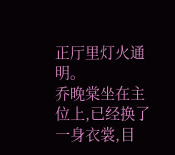正厅里灯火通明。
乔晚棠坐在主位上,已经换了一身衣裳,目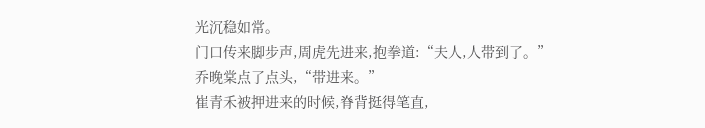光沉稳如常。
门口传来脚步声,周虎先进来,抱拳道:“夫人,人带到了。”
乔晚棠点了点头,“带进来。”
崔青禾被押进来的时候,脊背挺得笔直,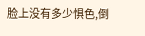脸上没有多少惧色,倒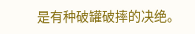是有种破罐破摔的决绝。